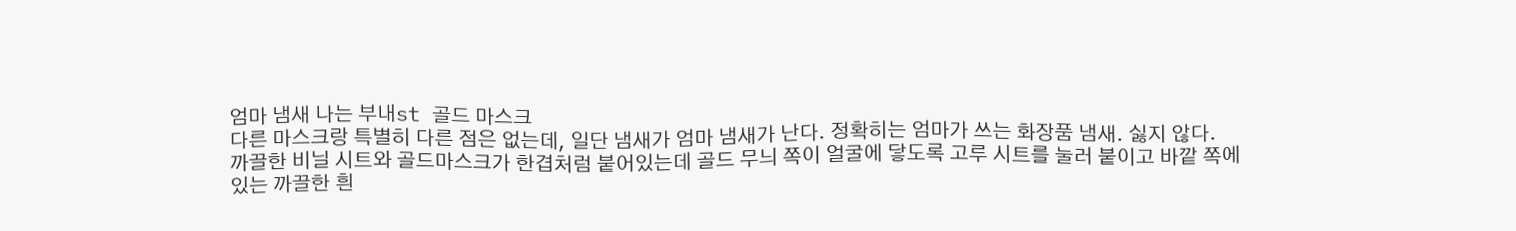엄마 냄새 나는 부내st 골드 마스크
다른 마스크랑 특별히 다른 점은 없는데, 일단 냄새가 엄마 냄새가 난다. 정확히는 엄마가 쓰는 화장품 냄새. 싫지 않다.
까끌한 비닐 시트와 골드마스크가 한겹처럼 붙어있는데 골드 무늬 쪽이 얼굴에 닿도록 고루 시트를 눌러 붙이고 바깥 쪽에 있는 까끌한 흰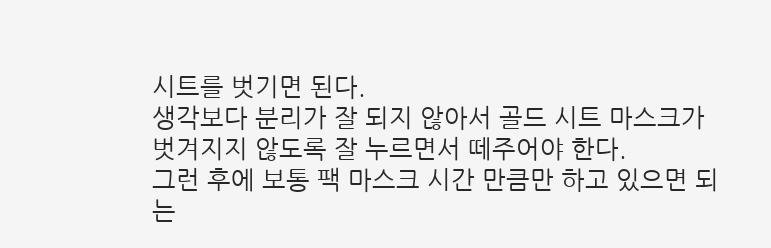시트를 벗기면 된다.
생각보다 분리가 잘 되지 않아서 골드 시트 마스크가 벗겨지지 않도록 잘 누르면서 떼주어야 한다.
그런 후에 보통 팩 마스크 시간 만큼만 하고 있으면 되는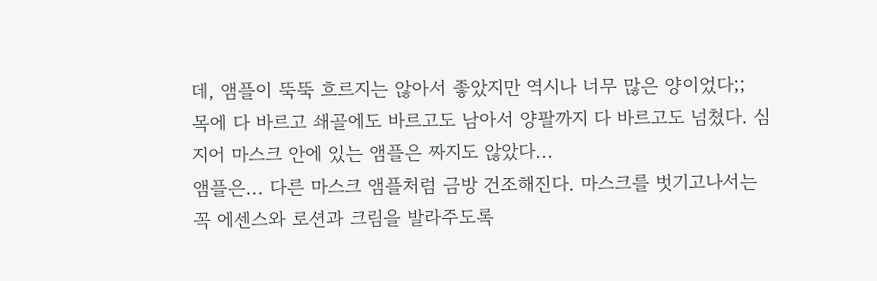데, 앰플이 뚝뚝 흐르지는 않아서 좋았지만 역시나 너무 많은 양이었다;;
목에 다 바르고 쇄골에도 바르고도 남아서 양팔까지 다 바르고도 넘쳤다. 심지어 마스크 안에 있는 앰플은 짜지도 않았다...
앰플은... 다른 마스크 앰플처럼 금방 건조해진다. 마스크를 벗기고나서는 꼭 에센스와 로션과 크림을 발라주도록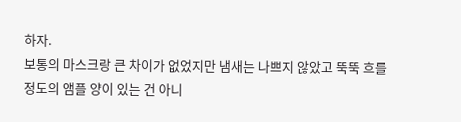하자.
보통의 마스크랑 큰 차이가 없었지만 냄새는 나쁘지 않았고 뚝뚝 흐를 정도의 앰플 양이 있는 건 아니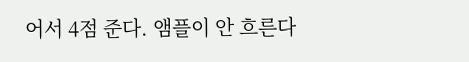어서 4점 준다. 앰플이 안 흐른다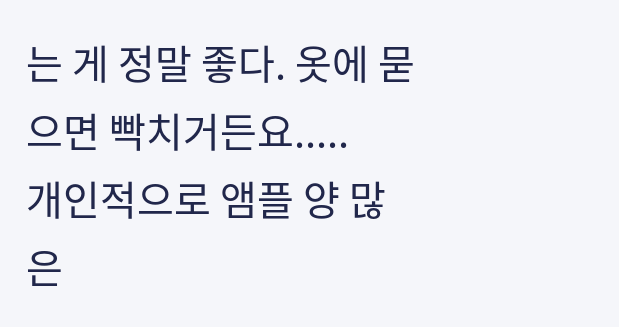는 게 정말 좋다. 옷에 묻으면 빡치거든요.....
개인적으로 앰플 양 많은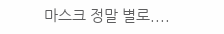마스크 정말 별로....